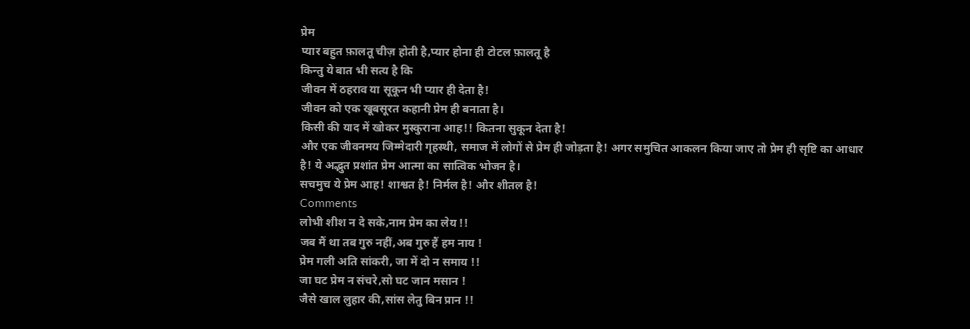प्रेम
प्यार बहुत फ़ालतू चीज़ होती है,प्यार होना ही टोटल फ़ालतू है
किन्तु ये बात भी सत्य है कि
जीवन में ठहराव या सूकून भी प्यार ही देता है!
जीवन को एक खूबसूरत कहानी प्रेम ही बनाता है।
किसी की याद में खोकर मुस्कुराना आह!! कितना सुकून देता है!
और एक जीवनमय जिम्मेदारी गृहस्थी, समाज में लोगों से प्रेम ही जोड़ता है! अगर समुचित आकलन किया जाए तो प्रेम ही सृष्टि का आधार है! ये अद्भुत प्रशांत प्रेम आत्मा का सात्विक भोजन है।
सचमुच ये प्रेम आह! शाश्वत है! निर्मल है! और शीतल है!
Comments
लोभी शीश न दे सके,नाम प्रेम का लेय !!
जब मैं था तब गुरु नहीं,अब गुरु हैं हम नाय !
प्रेम गली अति सांकरी, जा में दो न समाय !!
जा घट प्रेम न संचरे,सो घट जान मसान !
जैसे खाल लुहार की,सांस लेतु बिन प्रान !!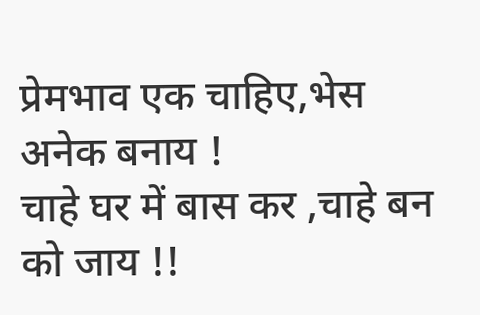प्रेमभाव एक चाहिए,भेस अनेक बनाय !
चाहे घर में बास कर ,चाहे बन को जाय !!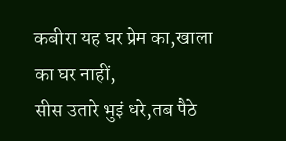कबीरा यह घर प्रेम का,खाला का घर नाहीं,
सीस उतारे भुइं धरे,तब पैठे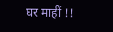घर माहीं !!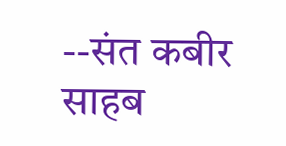--संत कबीर साहब